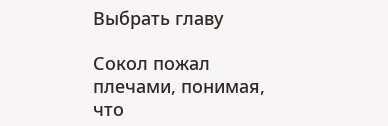Выбрать главу

Сокол пожал плечами, понимая, что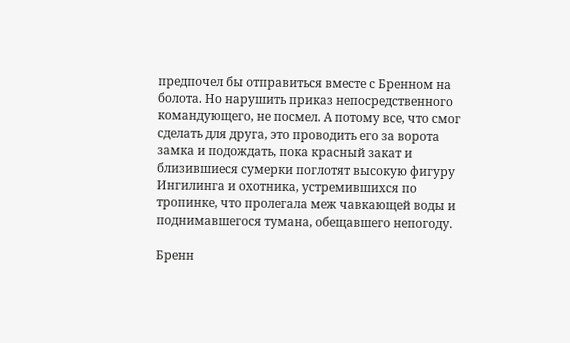предпочел бы отправиться вместе с Бренном на болота. Но нарушить приказ непосредственного командующего, не посмел. А потому все, что смог сделать для друга, это проводить его за ворота замка и подождать, пока красный закат и близившиеся сумерки поглотят высокую фигуру Ингилинга и охотника, устремившихся по тропинке, что пролегала меж чавкающей воды и поднимавшегося тумана, обещавшего непогоду.

Бренн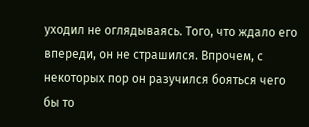уходил не оглядываясь. Того, что ждало его впереди, он не страшился. Впрочем, с некоторых пор он разучился бояться чего бы то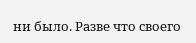ни было. Разве что своего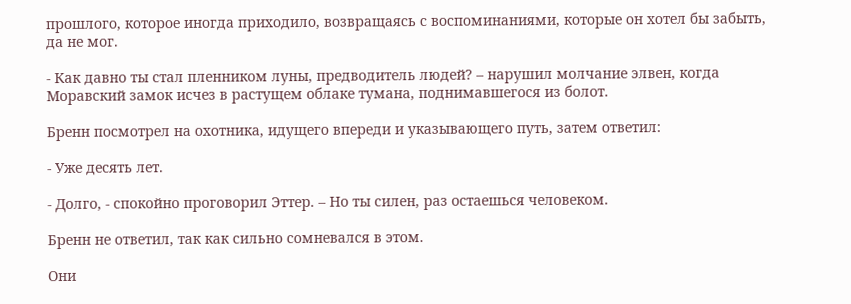прошлого, которое иногда приходило, возвращаясь с воспоминаниями, которые он хотел бы забыть, да не мог.

- Как давно ты стал пленником луны, предводитель людей? – нарушил молчание элвен, когда Моравский замок исчез в растущем облаке тумана, поднимавшегося из болот.

Бренн посмотрел на охотника, идущего впереди и указывающего путь, затем ответил:

- Уже десять лет.

- Долго, - спокойно проговорил Эттер. – Но ты силен, раз остаешься человеком.

Бренн не ответил, так как сильно сомневался в этом.

Они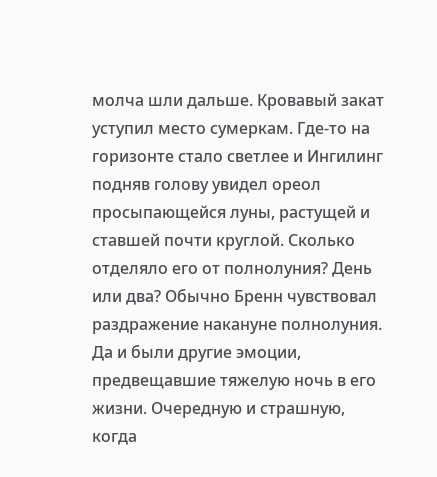молча шли дальше. Кровавый закат уступил место сумеркам. Где-то на горизонте стало светлее и Ингилинг подняв голову увидел ореол просыпающейся луны, растущей и ставшей почти круглой. Сколько отделяло его от полнолуния? День или два? Обычно Бренн чувствовал раздражение накануне полнолуния. Да и были другие эмоции, предвещавшие тяжелую ночь в его жизни. Очередную и страшную, когда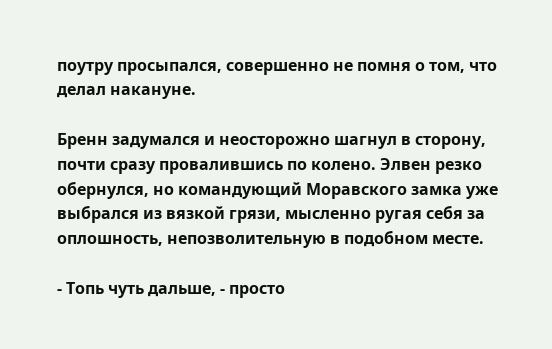поутру просыпался, совершенно не помня о том, что делал накануне.

Бренн задумался и неосторожно шагнул в сторону, почти сразу провалившись по колено. Элвен резко обернулся, но командующий Моравского замка уже выбрался из вязкой грязи, мысленно ругая себя за оплошность, непозволительную в подобном месте.

- Топь чуть дальше, - просто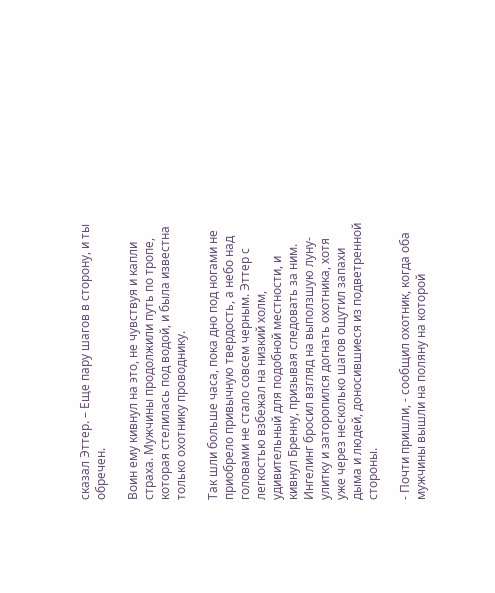сказал Эттер. – Еще пару шагов в сторону, и ты обречен.

Воин ему кивнул на это, не чувствуя и капли страха. Мужчины продолжили путь по тропе, которая стелилась под водой, и была известна только охотнику проводнику.

Так шли больше часа, пока дно под ногами не приобрело привычную твердость, а небо над головами не стало совсем черным. Эттер с легкостью взбежал на низкий холм, удивительный для подобной местности, и кивнул Бренну, призывая следовать за ним. Ингелинг бросил взгляд на выползшую луну-улитку и заторопился догнать охотника, хотя уже через несколько шагов ощутил запахи дыма и людей, доносившиеся из подветренной стороны.

- Почти пришли, - сообщил охотник, когда оба мужчины вышли на поляну на которой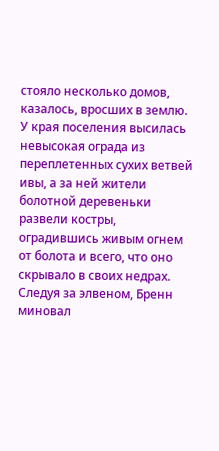стояло несколько домов, казалось, вросших в землю. У края поселения высилась невысокая ограда из переплетенных сухих ветвей ивы, а за ней жители болотной деревеньки развели костры, оградившись живым огнем от болота и всего, что оно скрывало в своих недрах. Следуя за элвеном, Бренн миновал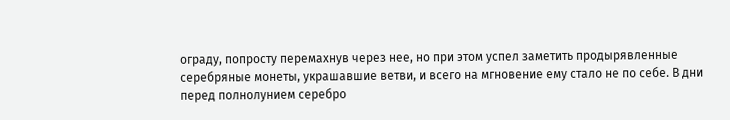ограду, попросту перемахнув через нее, но при этом успел заметить продырявленные серебряные монеты, украшавшие ветви, и всего на мгновение ему стало не по себе. В дни перед полнолунием серебро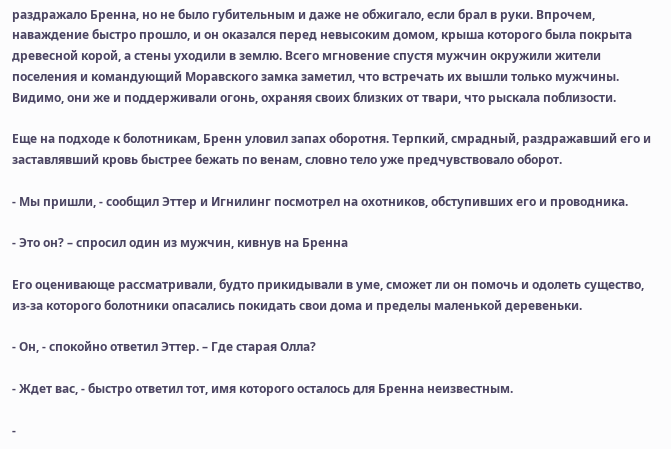раздражало Бренна, но не было губительным и даже не обжигало, если брал в руки. Впрочем, наваждение быстро прошло, и он оказался перед невысоким домом, крыша которого была покрыта древесной корой, а стены уходили в землю. Всего мгновение спустя мужчин окружили жители поселения и командующий Моравского замка заметил, что встречать их вышли только мужчины. Видимо, они же и поддерживали огонь, охраняя своих близких от твари, что рыскала поблизости.

Еще на подходе к болотникам, Бренн уловил запах оборотня. Терпкий, смрадный, раздражавший его и заставлявший кровь быстрее бежать по венам, словно тело уже предчувствовало оборот.

- Мы пришли, - сообщил Эттер и Игнилинг посмотрел на охотников, обступивших его и проводника.

- Это он? – спросил один из мужчин, кивнув на Бренна

Его оценивающе рассматривали, будто прикидывали в уме, сможет ли он помочь и одолеть существо, из-за которого болотники опасались покидать свои дома и пределы маленькой деревеньки.

- Он, - спокойно ответил Эттер. – Где старая Олла?

- Ждет вас, - быстро ответил тот, имя которого осталось для Бренна неизвестным.

-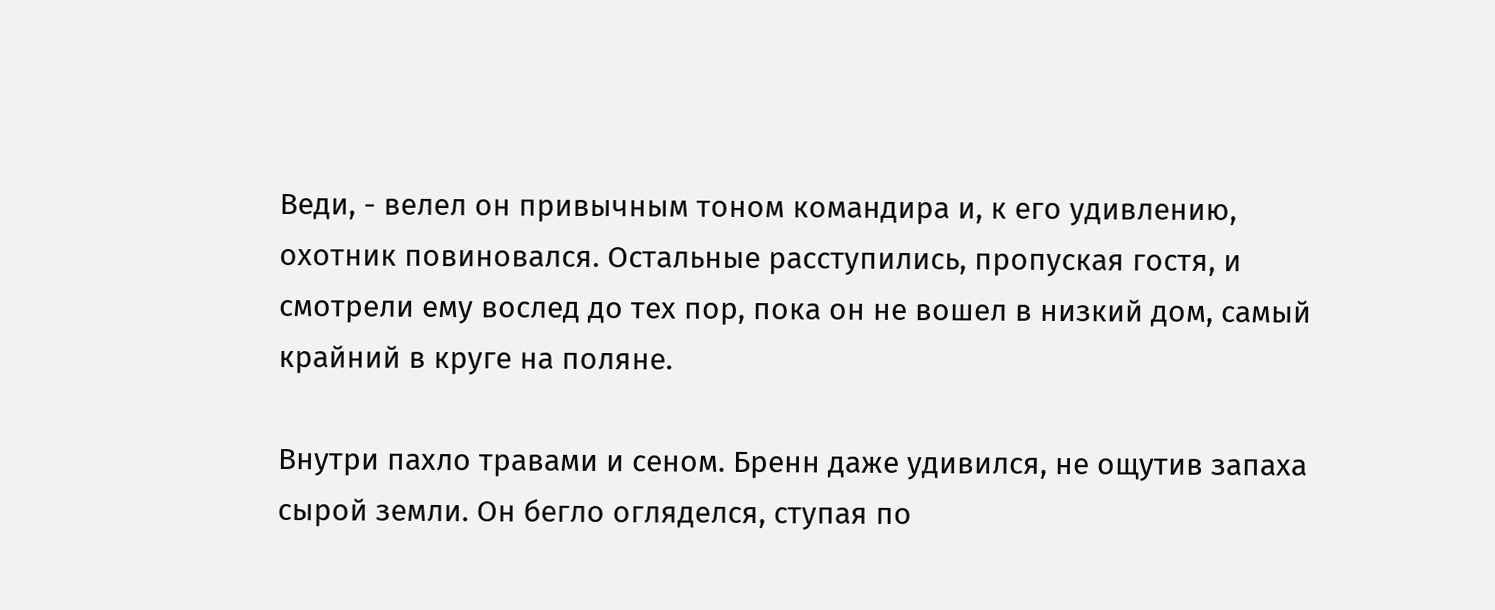Веди, - велел он привычным тоном командира и, к его удивлению, охотник повиновался. Остальные расступились, пропуская гостя, и смотрели ему вослед до тех пор, пока он не вошел в низкий дом, самый крайний в круге на поляне.

Внутри пахло травами и сеном. Бренн даже удивился, не ощутив запаха сырой земли. Он бегло огляделся, ступая по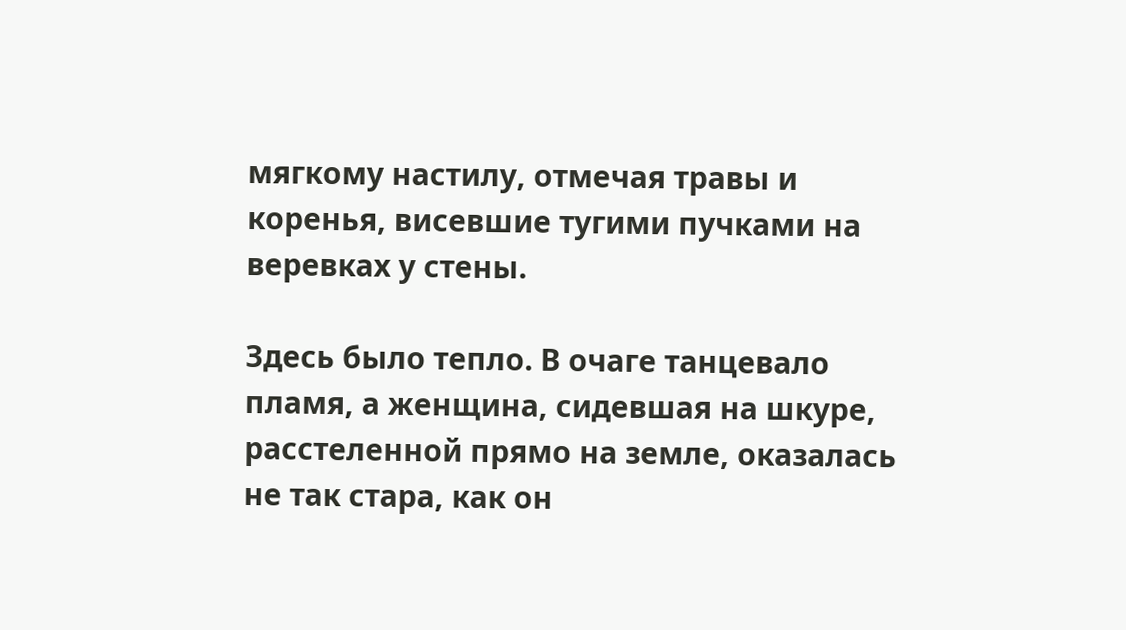мягкому настилу, отмечая травы и коренья, висевшие тугими пучками на веревках у стены.

Здесь было тепло. В очаге танцевало пламя, а женщина, сидевшая на шкуре, расстеленной прямо на земле, оказалась не так стара, как он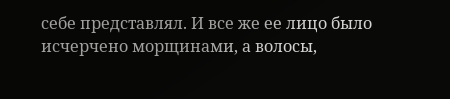себе представлял. И все же ее лицо было исчерчено морщинами, а волосы,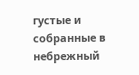густые и собранные в небрежный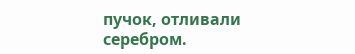пучок, отливали серебром.